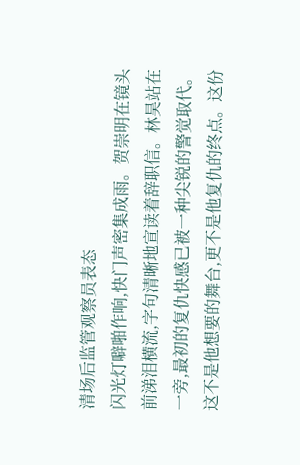清场后监管观察员表态
闪光灯噼啪作响,快门声密集成雨。贺崇明在镜头前涕泪横流,字句清晰地宣读着辞职信。林昊站在一旁,最初的复仇快感已被一种尖锐的警觉取代。这不是他想要的舞台,更不是他复仇的终点。这份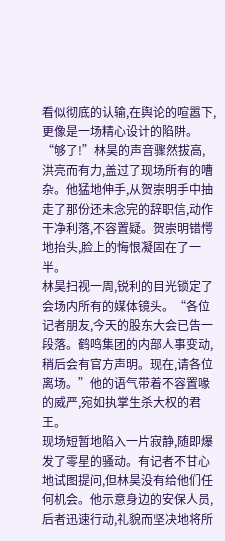看似彻底的认输,在舆论的喧嚣下,更像是一场精心设计的陷阱。
“够了!”林昊的声音骤然拔高,洪亮而有力,盖过了现场所有的嘈杂。他猛地伸手,从贺崇明手中抽走了那份还未念完的辞职信,动作干净利落,不容置疑。贺崇明错愕地抬头,脸上的悔恨凝固在了一半。
林昊扫视一周,锐利的目光锁定了会场内所有的媒体镜头。“各位记者朋友,今天的股东大会已告一段落。鹤鸣集团的内部人事变动,稍后会有官方声明。现在,请各位离场。”他的语气带着不容置喙的威严,宛如执掌生杀大权的君王。
现场短暂地陷入一片寂静,随即爆发了零星的骚动。有记者不甘心地试图提问,但林昊没有给他们任何机会。他示意身边的安保人员,后者迅速行动,礼貌而坚决地将所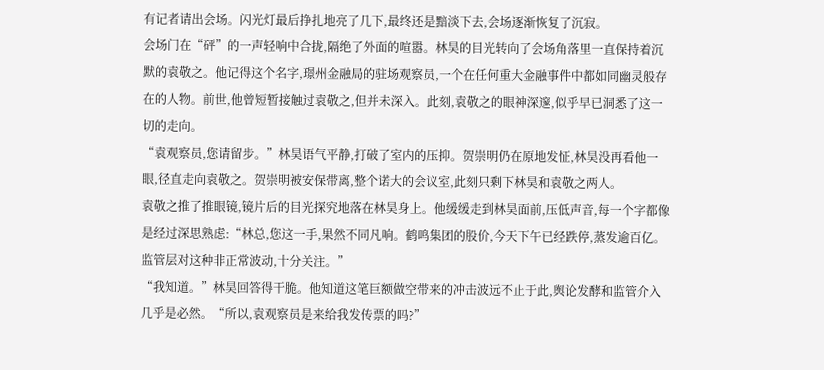有记者请出会场。闪光灯最后挣扎地亮了几下,最终还是黯淡下去,会场逐渐恢复了沉寂。
会场门在“砰”的一声轻响中合拢,隔绝了外面的喧嚣。林昊的目光转向了会场角落里一直保持着沉默的袁敬之。他记得这个名字,璟州金融局的驻场观察员,一个在任何重大金融事件中都如同幽灵般存在的人物。前世,他曾短暂接触过袁敬之,但并未深入。此刻,袁敬之的眼神深邃,似乎早已洞悉了这一切的走向。
“袁观察员,您请留步。”林昊语气平静,打破了室内的压抑。贺崇明仍在原地发怔,林昊没再看他一眼,径直走向袁敬之。贺崇明被安保带离,整个诺大的会议室,此刻只剩下林昊和袁敬之两人。
袁敬之推了推眼镜,镜片后的目光探究地落在林昊身上。他缓缓走到林昊面前,压低声音,每一个字都像是经过深思熟虑:“林总,您这一手,果然不同凡响。鹤鸣集团的股价,今天下午已经跌停,蒸发逾百亿。监管层对这种非正常波动,十分关注。”
“我知道。”林昊回答得干脆。他知道这笔巨额做空带来的冲击波远不止于此,舆论发酵和监管介入几乎是必然。“所以,袁观察员是来给我发传票的吗?”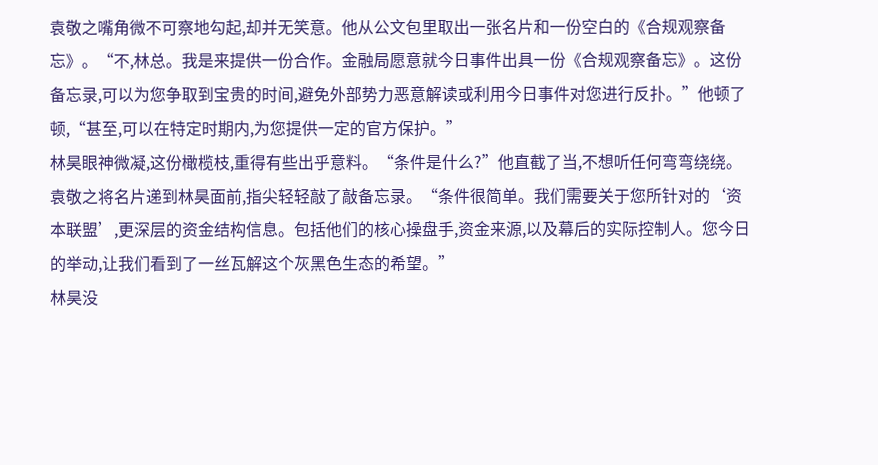袁敬之嘴角微不可察地勾起,却并无笑意。他从公文包里取出一张名片和一份空白的《合规观察备忘》。“不,林总。我是来提供一份合作。金融局愿意就今日事件出具一份《合规观察备忘》。这份备忘录,可以为您争取到宝贵的时间,避免外部势力恶意解读或利用今日事件对您进行反扑。”他顿了顿,“甚至,可以在特定时期内,为您提供一定的官方保护。”
林昊眼神微凝,这份橄榄枝,重得有些出乎意料。“条件是什么?”他直截了当,不想听任何弯弯绕绕。
袁敬之将名片递到林昊面前,指尖轻轻敲了敲备忘录。“条件很简单。我们需要关于您所针对的‘资本联盟’,更深层的资金结构信息。包括他们的核心操盘手,资金来源,以及幕后的实际控制人。您今日的举动,让我们看到了一丝瓦解这个灰黑色生态的希望。”
林昊没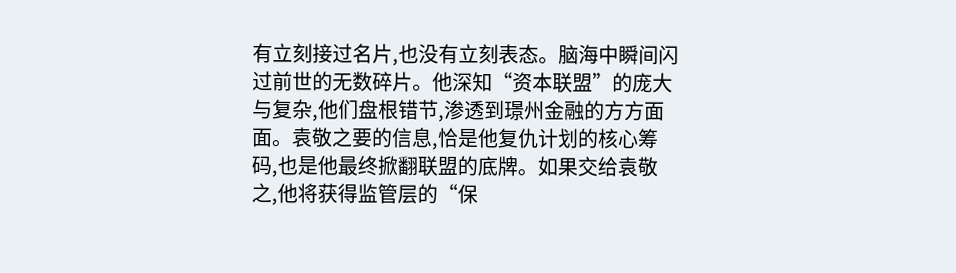有立刻接过名片,也没有立刻表态。脑海中瞬间闪过前世的无数碎片。他深知“资本联盟”的庞大与复杂,他们盘根错节,渗透到璟州金融的方方面面。袁敬之要的信息,恰是他复仇计划的核心筹码,也是他最终掀翻联盟的底牌。如果交给袁敬之,他将获得监管层的“保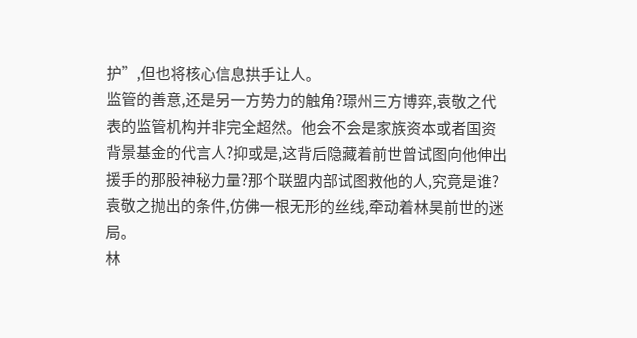护”,但也将核心信息拱手让人。
监管的善意,还是另一方势力的触角?璟州三方博弈,袁敬之代表的监管机构并非完全超然。他会不会是家族资本或者国资背景基金的代言人?抑或是,这背后隐藏着前世曾试图向他伸出援手的那股神秘力量?那个联盟内部试图救他的人,究竟是谁?袁敬之抛出的条件,仿佛一根无形的丝线,牵动着林昊前世的迷局。
林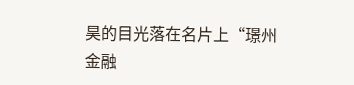昊的目光落在名片上“璟州金融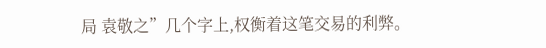局 袁敬之”几个字上,权衡着这笔交易的利弊。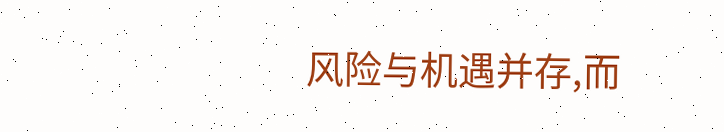风险与机遇并存,而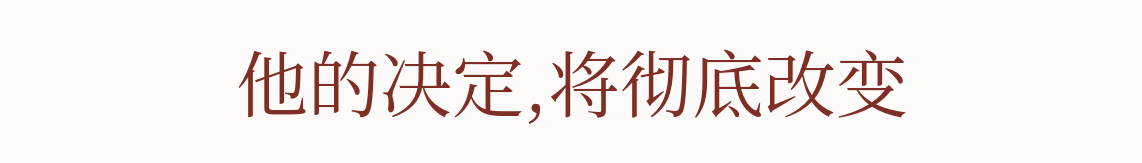他的决定,将彻底改变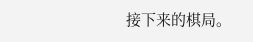接下来的棋局。